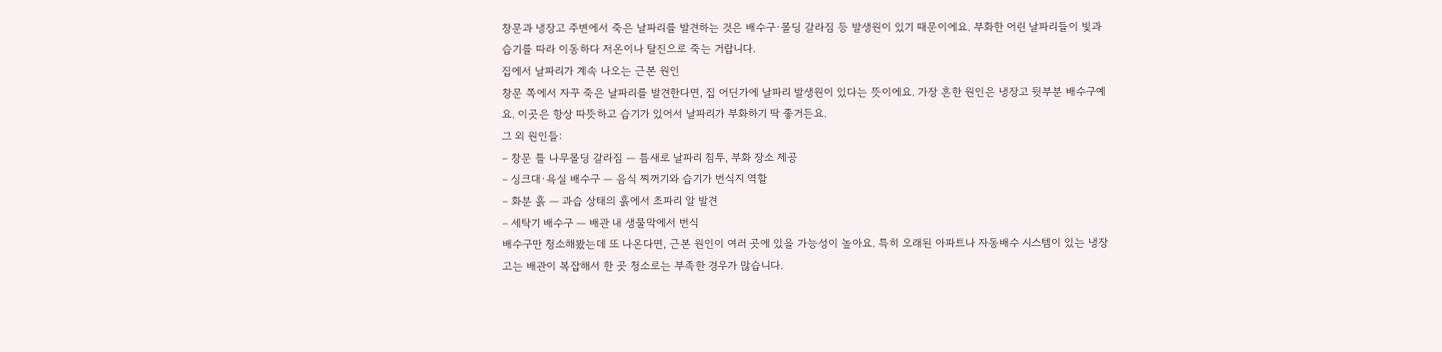창문과 냉장고 주변에서 죽은 날파리를 발견하는 것은 배수구·몰딩 갈라짐 등 발생원이 있기 때문이에요. 부화한 어린 날파리들이 빛과 습기를 따라 이동하다 저온이나 탈진으로 죽는 거랍니다.
집에서 날파리가 계속 나오는 근본 원인
창문 쪽에서 자꾸 죽은 날파리를 발견한다면, 집 어딘가에 날파리 발생원이 있다는 뜻이에요. 가장 흔한 원인은 냉장고 뒷부분 배수구예요. 이곳은 항상 따뜻하고 습기가 있어서 날파리가 부화하기 딱 좋거든요.
그 외 원인들:
– 창문 틀 나무몰딩 갈라짐 — 틈새로 날파리 침투, 부화 장소 제공
– 싱크대·욕실 배수구 — 음식 찌꺼기와 습기가 번식지 역할
– 화분 흙 — 과습 상태의 흙에서 초파리 알 발견
– 세탁기 배수구 — 배관 내 생물막에서 번식
배수구만 청소해봤는데 또 나온다면, 근본 원인이 여러 곳에 있을 가능성이 높아요. 특히 오래된 아파트나 자동배수 시스템이 있는 냉장고는 배관이 복잡해서 한 곳 청소로는 부족한 경우가 많습니다.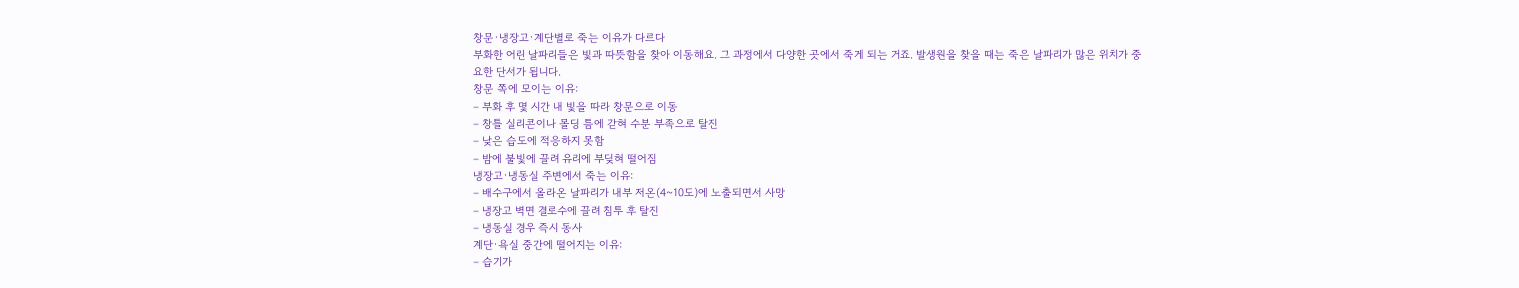창문·냉장고·계단별로 죽는 이유가 다르다
부화한 어린 날파리들은 빛과 따뜻함을 찾아 이동해요. 그 과정에서 다양한 곳에서 죽게 되는 거죠. 발생원을 찾을 때는 죽은 날파리가 많은 위치가 중요한 단서가 됩니다.
창문 쪽에 모이는 이유:
– 부화 후 몇 시간 내 빛을 따라 창문으로 이동
– 창틀 실리콘이나 몰딩 틈에 갇혀 수분 부족으로 탈진
– 낮은 습도에 적응하지 못함
– 밤에 불빛에 끌려 유리에 부딪혀 떨어짐
냉장고·냉동실 주변에서 죽는 이유:
– 배수구에서 올라온 날파리가 내부 저온(4~10도)에 노출되면서 사망
– 냉장고 벽면 결로수에 끌려 침투 후 탈진
– 냉동실 경우 즉시 동사
계단·욕실 중간에 떨어지는 이유:
– 습기가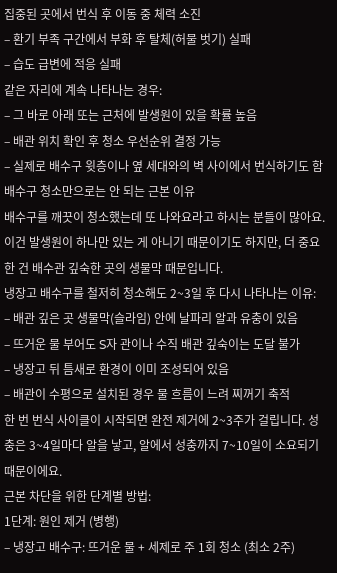집중된 곳에서 번식 후 이동 중 체력 소진
– 환기 부족 구간에서 부화 후 탈체(허물 벗기) 실패
– 습도 급변에 적응 실패
같은 자리에 계속 나타나는 경우:
– 그 바로 아래 또는 근처에 발생원이 있을 확률 높음
– 배관 위치 확인 후 청소 우선순위 결정 가능
– 실제로 배수구 윗층이나 옆 세대와의 벽 사이에서 번식하기도 함
배수구 청소만으로는 안 되는 근본 이유
배수구를 깨끗이 청소했는데 또 나와요라고 하시는 분들이 많아요. 이건 발생원이 하나만 있는 게 아니기 때문이기도 하지만, 더 중요한 건 배수관 깊숙한 곳의 생물막 때문입니다.
냉장고 배수구를 철저히 청소해도 2~3일 후 다시 나타나는 이유:
– 배관 깊은 곳 생물막(슬라임) 안에 날파리 알과 유충이 있음
– 뜨거운 물 부어도 S자 관이나 수직 배관 깊숙이는 도달 불가
– 냉장고 뒤 틈새로 환경이 이미 조성되어 있음
– 배관이 수평으로 설치된 경우 물 흐름이 느려 찌꺼기 축적
한 번 번식 사이클이 시작되면 완전 제거에 2~3주가 걸립니다. 성충은 3~4일마다 알을 낳고, 알에서 성충까지 7~10일이 소요되기 때문이에요.
근본 차단을 위한 단계별 방법:
1단계: 원인 제거 (병행)
– 냉장고 배수구: 뜨거운 물 + 세제로 주 1회 청소 (최소 2주)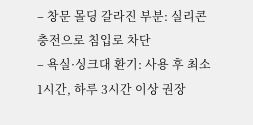– 창문 몰딩 갈라진 부분: 실리콘 충전으로 침입로 차단
– 욕실·싱크대 환기: 사용 후 최소 1시간, 하루 3시간 이상 권장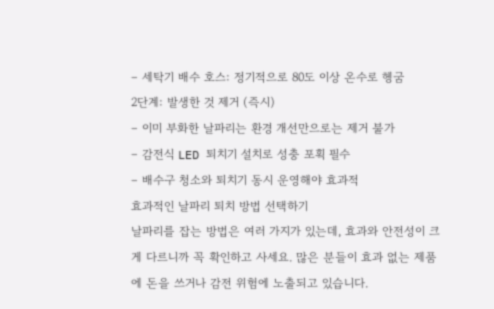– 세탁기 배수 호스: 정기적으로 80도 이상 온수로 헹굼
2단계: 발생한 것 제거 (즉시)
– 이미 부화한 날파리는 환경 개선만으로는 제거 불가
– 감전식 LED 퇴치기 설치로 성충 포획 필수
– 배수구 청소와 퇴치기 동시 운영해야 효과적
효과적인 날파리 퇴치 방법 선택하기
날파리를 잡는 방법은 여러 가지가 있는데, 효과와 안전성이 크게 다르니까 꼭 확인하고 사세요. 많은 분들이 효과 없는 제품에 돈을 쓰거나 감전 위험에 노출되고 있습니다.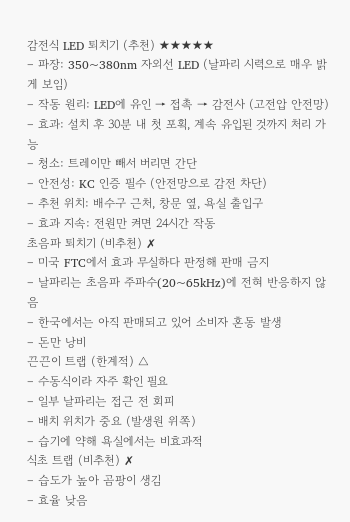감전식 LED 퇴치기 (추천) ★★★★★
– 파장: 350~380nm 자외선 LED (날파리 시력으로 매우 밝게 보임)
– 작동 원리: LED에 유인 → 접촉 → 감전사 (고전압 안전망)
– 효과: 설치 후 30분 내 첫 포획, 계속 유입된 것까지 처리 가능
– 청소: 트레이만 빼서 버리면 간단
– 안전성: KC 인증 필수 (안전망으로 감전 차단)
– 추천 위치: 배수구 근처, 창문 옆, 욕실 출입구
– 효과 지속: 전원만 켜면 24시간 작동
초음파 퇴치기 (비추천) ✗
– 미국 FTC에서 효과 무실하다 판정해 판매 금지
– 날파리는 초음파 주파수(20~65kHz)에 전혀 반응하지 않음
– 한국에서는 아직 판매되고 있어 소비자 혼동 발생
– 돈만 낭비
끈끈이 트랩 (한계적) △
– 수동식이라 자주 확인 필요
– 일부 날파리는 접근 전 회피
– 배치 위치가 중요 (발생원 위쪽)
– 습기에 약해 욕실에서는 비효과적
식초 트랩 (비추천) ✗
– 습도가 높아 곰팡이 생김
– 효율 낮음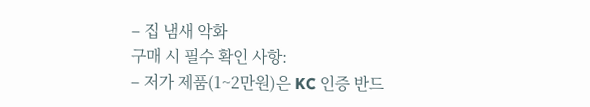– 집 냄새 악화
구매 시 필수 확인 사항:
– 저가 제품(1~2만원)은 KC 인증 반드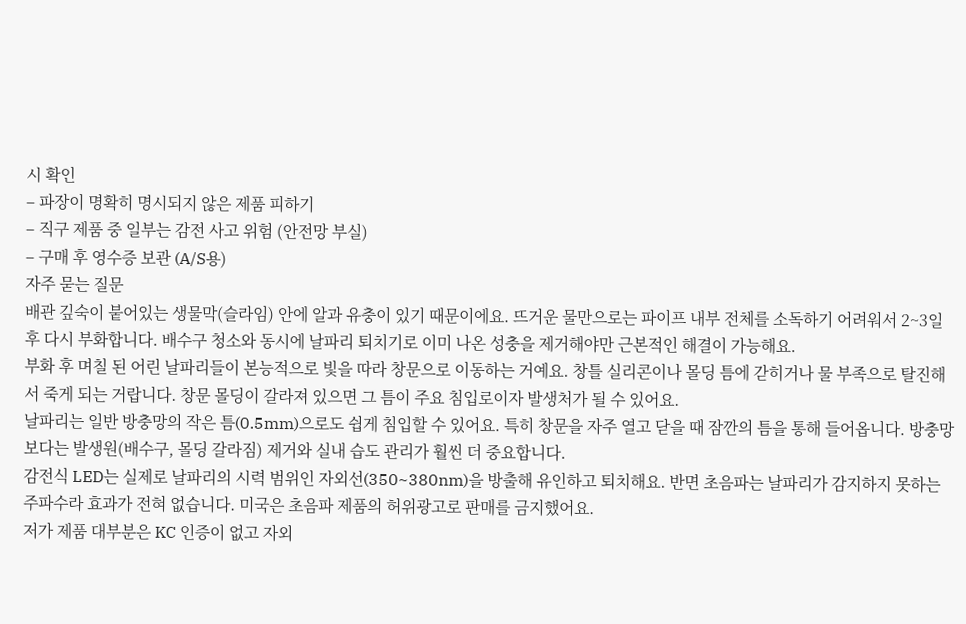시 확인
– 파장이 명확히 명시되지 않은 제품 피하기
– 직구 제품 중 일부는 감전 사고 위험 (안전망 부실)
– 구매 후 영수증 보관 (A/S용)
자주 묻는 질문
배관 깊숙이 붙어있는 생물막(슬라임) 안에 알과 유충이 있기 때문이에요. 뜨거운 물만으로는 파이프 내부 전체를 소독하기 어려워서 2~3일 후 다시 부화합니다. 배수구 청소와 동시에 날파리 퇴치기로 이미 나온 성충을 제거해야만 근본적인 해결이 가능해요.
부화 후 며칠 된 어린 날파리들이 본능적으로 빛을 따라 창문으로 이동하는 거예요. 창틀 실리콘이나 몰딩 틈에 갇히거나 물 부족으로 탈진해서 죽게 되는 거랍니다. 창문 몰딩이 갈라져 있으면 그 틈이 주요 침입로이자 발생처가 될 수 있어요.
날파리는 일반 방충망의 작은 틈(0.5mm)으로도 쉽게 침입할 수 있어요. 특히 창문을 자주 열고 닫을 때 잠깐의 틈을 통해 들어옵니다. 방충망보다는 발생원(배수구, 몰딩 갈라짐) 제거와 실내 습도 관리가 훨씬 더 중요합니다.
감전식 LED는 실제로 날파리의 시력 범위인 자외선(350~380nm)을 방출해 유인하고 퇴치해요. 반면 초음파는 날파리가 감지하지 못하는 주파수라 효과가 전혀 없습니다. 미국은 초음파 제품의 허위광고로 판매를 금지했어요.
저가 제품 대부분은 KC 인증이 없고 자외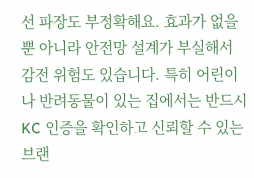선 파장도 부정확해요. 효과가 없을 뿐 아니라 안전망 설계가 부실해서 감전 위험도 있습니다. 특히 어린이나 반려동물이 있는 집에서는 반드시 KC 인증을 확인하고 신뢰할 수 있는 브랜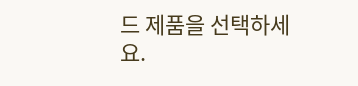드 제품을 선택하세요.